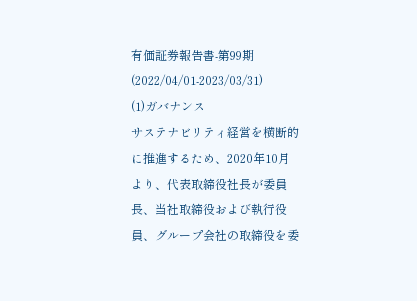有価証券報告書-第99期(2022/04/01-2023/03/31)
(1)ガバナンス
サステナビリティ経営を横断的に推進するため、2020年10月より、代表取締役社長が委員長、当社取締役および執行役員、グループ会社の取締役を委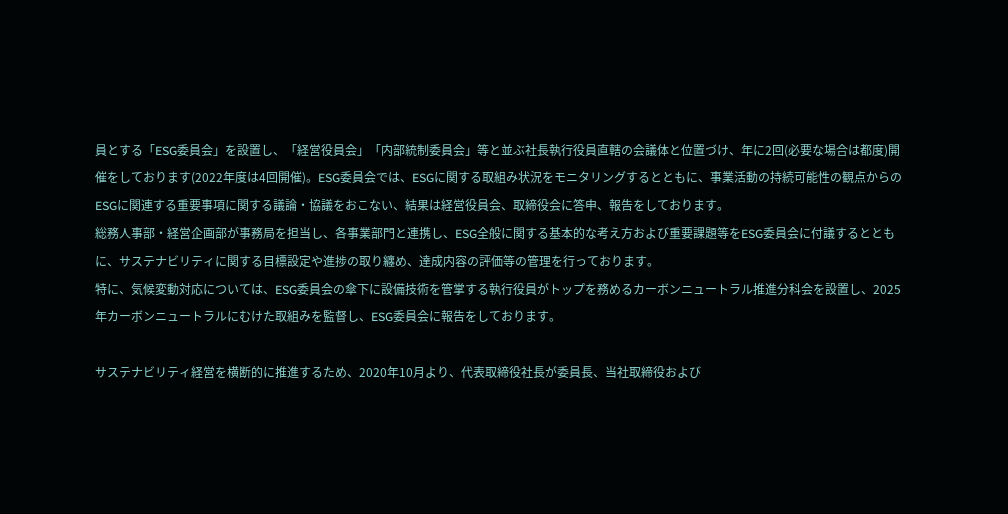員とする「ESG委員会」を設置し、「経営役員会」「内部統制委員会」等と並ぶ社長執行役員直轄の会議体と位置づけ、年に2回(必要な場合は都度)開催をしております(2022年度は4回開催)。ESG委員会では、ESGに関する取組み状況をモニタリングするとともに、事業活動の持続可能性の観点からのESGに関連する重要事項に関する議論・協議をおこない、結果は経営役員会、取締役会に答申、報告をしております。
総務人事部・経営企画部が事務局を担当し、各事業部門と連携し、ESG全般に関する基本的な考え方および重要課題等をESG委員会に付議するとともに、サステナビリティに関する目標設定や進捗の取り纏め、達成内容の評価等の管理を行っております。
特に、気候変動対応については、ESG委員会の傘下に設備技術を管掌する執行役員がトップを務めるカーボンニュートラル推進分科会を設置し、2025年カーボンニュートラルにむけた取組みを監督し、ESG委員会に報告をしております。

サステナビリティ経営を横断的に推進するため、2020年10月より、代表取締役社長が委員長、当社取締役および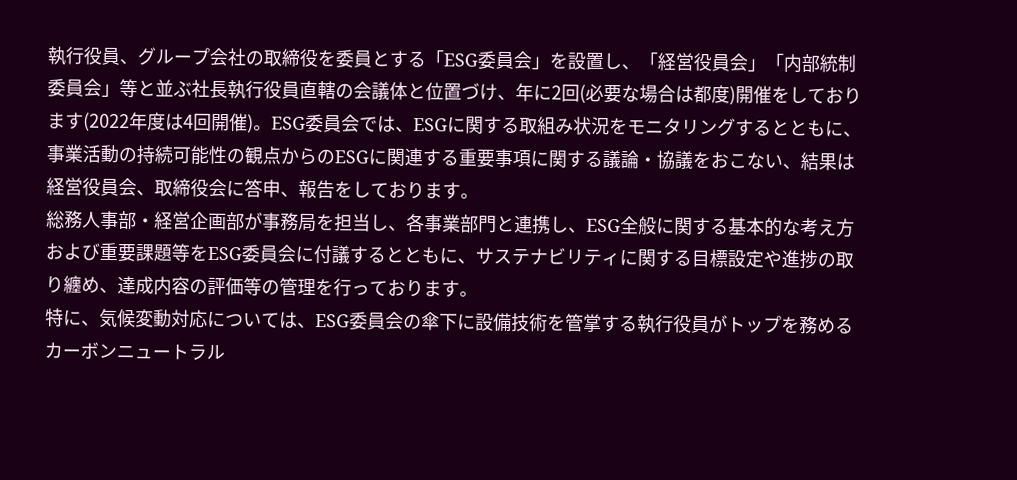執行役員、グループ会社の取締役を委員とする「ESG委員会」を設置し、「経営役員会」「内部統制委員会」等と並ぶ社長執行役員直轄の会議体と位置づけ、年に2回(必要な場合は都度)開催をしております(2022年度は4回開催)。ESG委員会では、ESGに関する取組み状況をモニタリングするとともに、事業活動の持続可能性の観点からのESGに関連する重要事項に関する議論・協議をおこない、結果は経営役員会、取締役会に答申、報告をしております。
総務人事部・経営企画部が事務局を担当し、各事業部門と連携し、ESG全般に関する基本的な考え方および重要課題等をESG委員会に付議するとともに、サステナビリティに関する目標設定や進捗の取り纏め、達成内容の評価等の管理を行っております。
特に、気候変動対応については、ESG委員会の傘下に設備技術を管掌する執行役員がトップを務めるカーボンニュートラル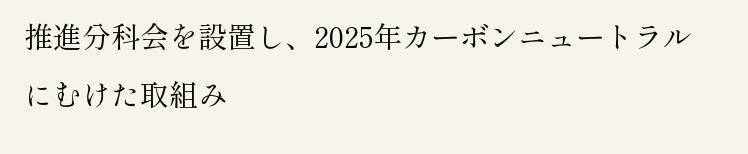推進分科会を設置し、2025年カーボンニュートラルにむけた取組み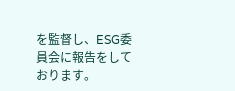を監督し、ESG委員会に報告をしております。